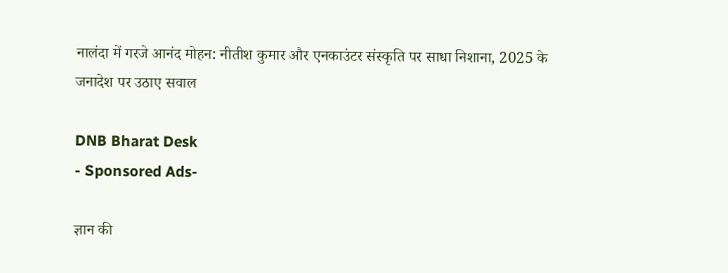नालंदा में गरजे आनंद मोहन: नीतीश कुमार और एनकाउंटर संस्कृति पर साधा निशाना, 2025 के जनादेश पर उठाए सवाल

DNB Bharat Desk
- Sponsored Ads-

ज्ञान की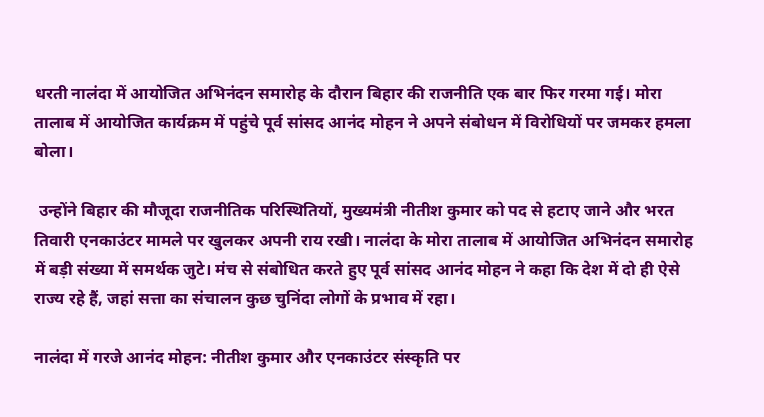धरती नालंदा में आयोजित अभिनंदन समारोह के दौरान बिहार की राजनीति एक बार फिर गरमा गई। मोरा तालाब में आयोजित कार्यक्रम में पहुंचे पूर्व सांसद आनंद मोहन ने अपने संबोधन में विरोधियों पर जमकर हमला बोला।

 उन्होंने बिहार की मौजूदा राजनीतिक परिस्थितियों, मुख्यमंत्री नीतीश कुमार को पद से हटाए जाने और भरत तिवारी एनकाउंटर मामले पर खुलकर अपनी राय रखी। नालंदा के मोरा तालाब में आयोजित अभिनंदन समारोह में बड़ी संख्या में समर्थक जुटे। मंच से संबोधित करते हुए पूर्व सांसद आनंद मोहन ने कहा कि देश में दो ही ऐसे राज्य रहे हैं, जहां सत्ता का संचालन कुछ चुनिंदा लोगों के प्रभाव में रहा।

नालंदा में गरजे आनंद मोहन: नीतीश कुमार और एनकाउंटर संस्कृति पर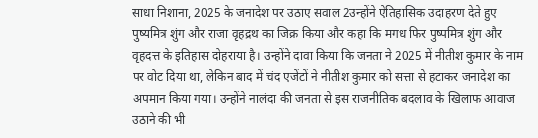साधा निशाना, 2025 के जनादेश पर उठाए सवाल 2उन्होंने ऐतिहासिक उदाहरण देते हुए पुष्यमित्र शुंग और राजा वृहद्रथ का जिक्र किया और कहा कि मगध फिर पुष्पमित्र शुंग और वृहदत्त के इतिहास दोहराया है। उन्होंने दावा किया कि जनता ने 2025 में नीतीश कुमार के नाम पर वोट दिया था, लेकिन बाद में चंद एजेंटों ने नीतीश कुमार को सत्ता से हटाकर जनादेश का अपमान किया गया। उन्होंने नालंदा की जनता से इस राजनीतिक बदलाव के खिलाफ आवाज उठाने की भी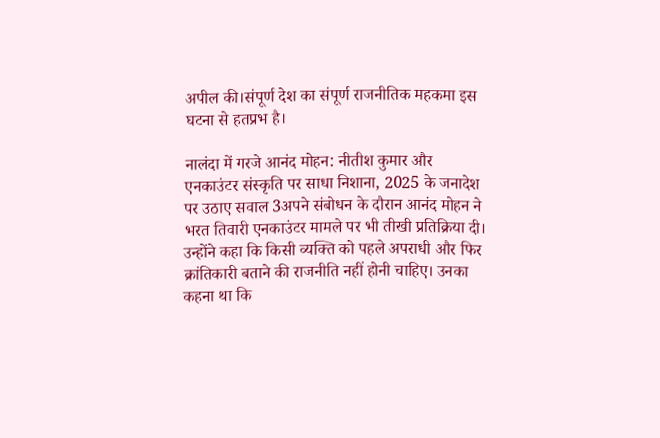अपील की।संपूर्ण देश का संपूर्ण राजनीतिक महकमा इस घटना से हतप्रभ है।

नालंदा में गरजे आनंद मोहन: नीतीश कुमार और एनकाउंटर संस्कृति पर साधा निशाना, 2025 के जनादेश पर उठाए सवाल 3अपने संबोधन के दौरान आनंद मोहन ने भरत तिवारी एनकाउंटर मामले पर भी तीखी प्रतिक्रिया दी। उन्होंने कहा कि किसी व्यक्ति को पहले अपराधी और फिर क्रांतिकारी बताने की राजनीति नहीं होनी चाहिए। उनका कहना था कि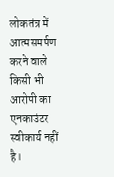लोकतंत्र में आत्मसमर्पण करने वाले किसी भी आरोपी का एनकाउंटर स्वीकार्य नहीं है।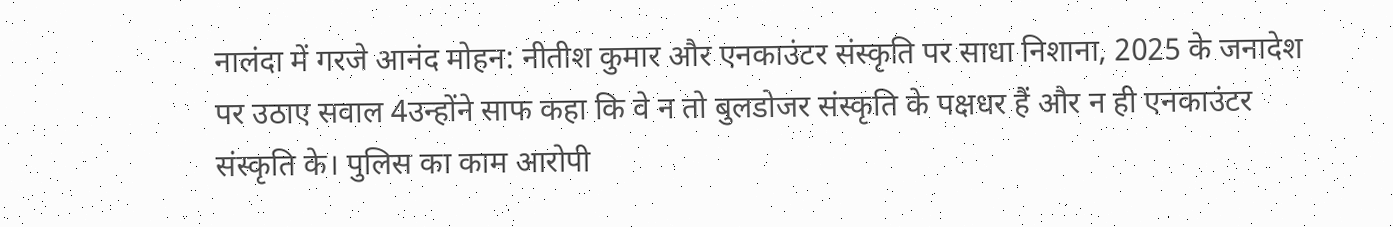नालंदा में गरजे आनंद मोहन: नीतीश कुमार और एनकाउंटर संस्कृति पर साधा निशाना, 2025 के जनादेश पर उठाए सवाल 4उन्होंने साफ कहा कि वे न तो बुलडोजर संस्कृति के पक्षधर हैं और न ही एनकाउंटर संस्कृति के। पुलिस का काम आरोपी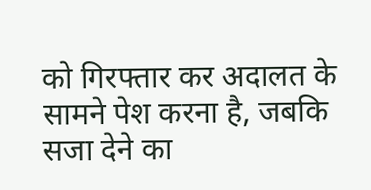को गिरफ्तार कर अदालत के सामने पेश करना है, जबकि सजा देने का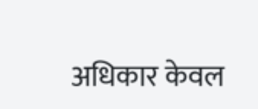अधिकार केवल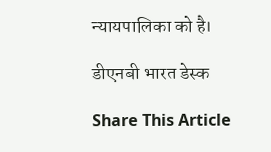न्यायपालिका को है।

डीएनबी भारत डेस्क

Share This Article